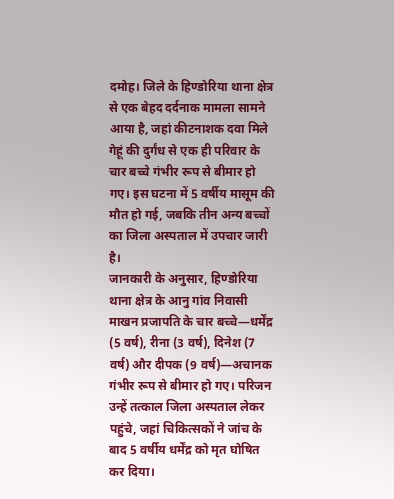दमोह। जिले के हिण्डोरिया थाना क्षेत्र से एक बेहद दर्दनाक मामला सामने आया है, जहां कीटनाशक दवा मिले गेहूं की दुर्गंध से एक ही परिवार के चार बच्चे गंभीर रूप से बीमार हो गए। इस घटना में 5 वर्षीय मासूम की मौत हो गई, जबकि तीन अन्य बच्चों का जिला अस्पताल में उपचार जारी है।
जानकारी के अनुसार, हिण्डोरिया थाना क्षेत्र के आनु गांव निवासी माखन प्रजापति के चार बच्चे—धर्मेंद्र (5 वर्ष), रीना (3 वर्ष), दिनेश (7 वर्ष) और दीपक (9 वर्ष)—अचानक गंभीर रूप से बीमार हो गए। परिजन उन्हें तत्काल जिला अस्पताल लेकर पहुंचे, जहां चिकित्सकों ने जांच के बाद 5 वर्षीय धर्मेंद्र को मृत घोषित कर दिया।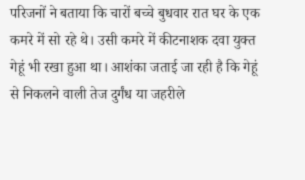परिजनों ने बताया कि चारों बच्चे बुधवार रात घर के एक कमरे में सो रहे थे। उसी कमरे में कीटनाशक दवा युक्त गेहूं भी रखा हुआ था। आशंका जताई जा रही है कि गेहूं से निकलने वाली तेज दुर्गंध या जहरीले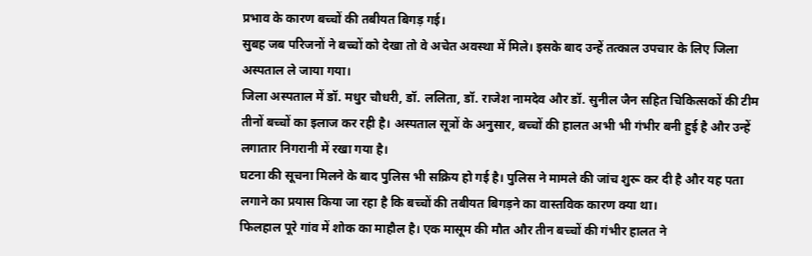प्रभाव के कारण बच्चों की तबीयत बिगड़ गई।
सुबह जब परिजनों ने बच्चों को देखा तो वे अचेत अवस्था में मिले। इसके बाद उन्हें तत्काल उपचार के लिए जिला अस्पताल ले जाया गया।
जिला अस्पताल में डॉ. मधुर चौधरी, डॉ. ललिता, डॉ. राजेश नामदेव और डॉ. सुनील जैन सहित चिकित्सकों की टीम तीनों बच्चों का इलाज कर रही है। अस्पताल सूत्रों के अनुसार, बच्चों की हालत अभी भी गंभीर बनी हुई है और उन्हें लगातार निगरानी में रखा गया है।
घटना की सूचना मिलने के बाद पुलिस भी सक्रिय हो गई है। पुलिस ने मामले की जांच शुरू कर दी है और यह पता लगाने का प्रयास किया जा रहा है कि बच्चों की तबीयत बिगड़ने का वास्तविक कारण क्या था।
फिलहाल पूरे गांव में शोक का माहौल है। एक मासूम की मौत और तीन बच्चों की गंभीर हालत ने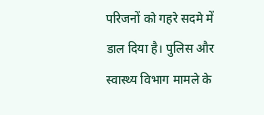परिजनों को गहरे सदमे में डाल दिया है। पुलिस और स्वास्थ्य विभाग मामले के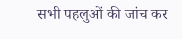सभी पहलुओं की जांच कर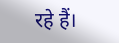रहे हैं।